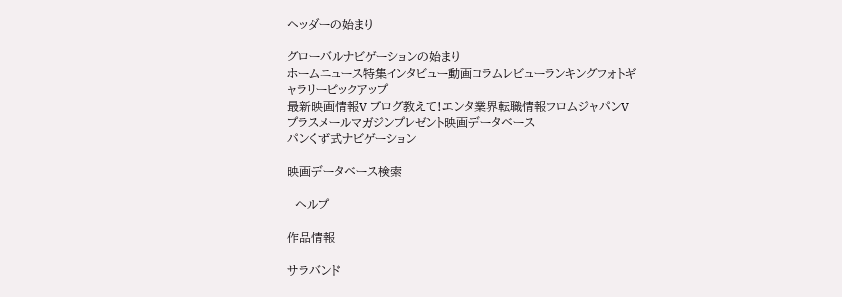ヘッダーの始まり

グローバルナビゲーションの始まり
ホームニュース特集インタビュー動画コラムレビューランキングフォトギャラリーピックアップ
最新映画情報V ブログ教えて!エンタ業界転職情報フロムジャパンV プラスメールマガジンプレゼント映画データベース
パンくず式ナビゲーション

映画データベース検索

  ヘルプ

作品情報

サラバンド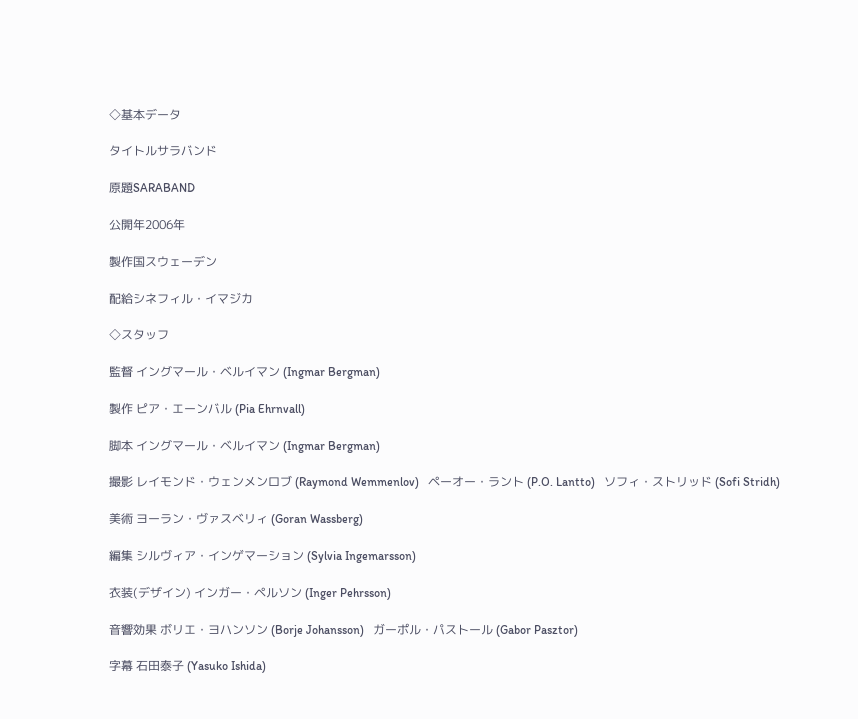◇基本データ

タイトルサラバンド

原題SARABAND

公開年2006年

製作国スウェーデン

配給シネフィル・イマジカ

◇スタッフ

監督 イングマール・ベルイマン (Ingmar Bergman)

製作 ピア・エーンバル (Pia Ehrnvall)

脚本 イングマール・ベルイマン (Ingmar Bergman)

撮影 レイモンド・ウェンメンロブ (Raymond Wemmenlov)   ペーオー・ラント (P.O. Lantto)   ソフィ・ストリッド (Sofi Stridh)

美術 ヨーラン・ヴァスベリィ (Goran Wassberg)

編集 シルヴィア・インゲマーション (Sylvia Ingemarsson)

衣装(デザイン) インガー・ペルソン (Inger Pehrsson)

音響効果 ボリエ・ヨハンソン (Borje Johansson)   ガーポル・パストール (Gabor Pasztor)

字幕 石田泰子 (Yasuko Ishida)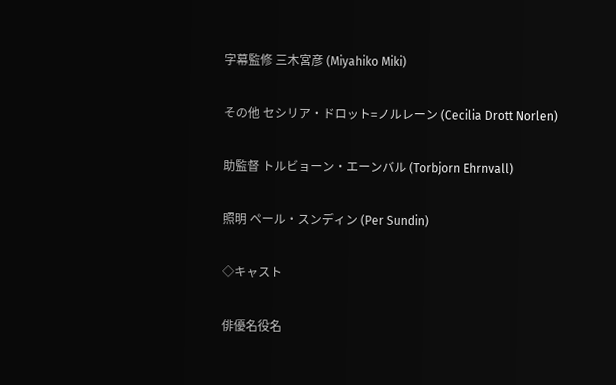字幕監修 三木宮彦 (Miyahiko Miki)

その他 セシリア・ドロット=ノルレーン (Cecilia Drott Norlen)

助監督 トルビョーン・エーンバル (Torbjorn Ehrnvall)

照明 ペール・スンディン (Per Sundin)

◇キャスト

俳優名役名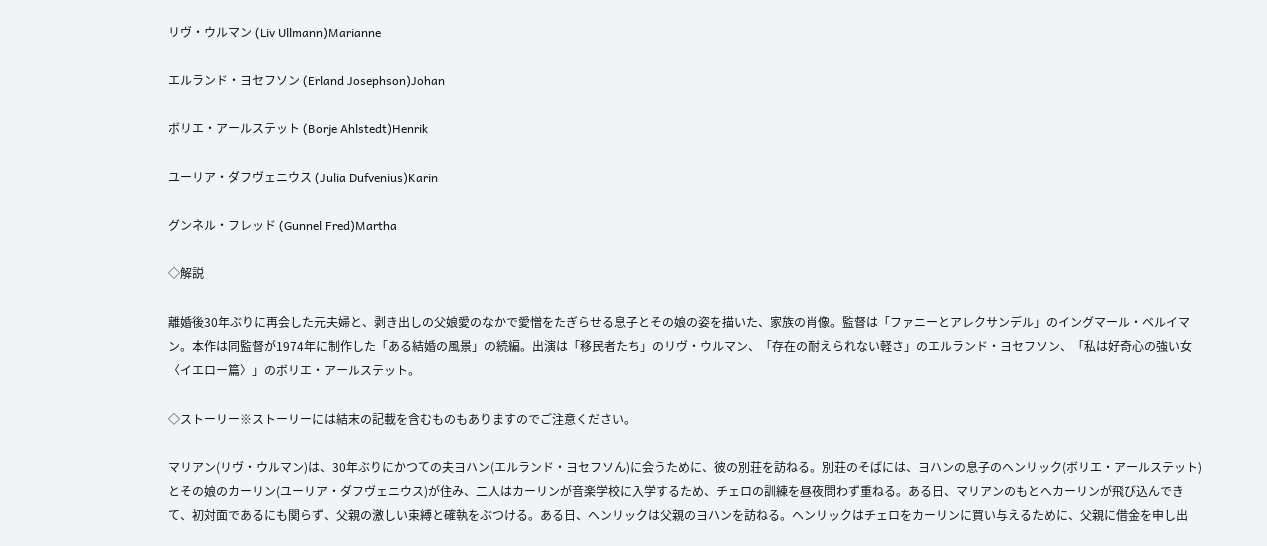リヴ・ウルマン (Liv Ullmann)Marianne

エルランド・ヨセフソン (Erland Josephson)Johan

ボリエ・アールステット (Borje Ahlstedt)Henrik

ユーリア・ダフヴェニウス (Julia Dufvenius)Karin

グンネル・フレッド (Gunnel Fred)Martha

◇解説

離婚後30年ぶりに再会した元夫婦と、剥き出しの父娘愛のなかで愛憎をたぎらせる息子とその娘の姿を描いた、家族の肖像。監督は「ファニーとアレクサンデル」のイングマール・ベルイマン。本作は同監督が1974年に制作した「ある結婚の風景」の続編。出演は「移民者たち」のリヴ・ウルマン、「存在の耐えられない軽さ」のエルランド・ヨセフソン、「私は好奇心の強い女〈イエロー篇〉」のボリエ・アールステット。

◇ストーリー※ストーリーには結末の記載を含むものもありますのでご注意ください。

マリアン(リヴ・ウルマン)は、30年ぶりにかつての夫ヨハン(エルランド・ヨセフソん)に会うために、彼の別荘を訪ねる。別荘のそばには、ヨハンの息子のヘンリック(ボリエ・アールステット)とその娘のカーリン(ユーリア・ダフヴェニウス)が住み、二人はカーリンが音楽学校に入学するため、チェロの訓練を昼夜問わず重ねる。ある日、マリアンのもとへカーリンが飛び込んできて、初対面であるにも関らず、父親の激しい束縛と確執をぶつける。ある日、ヘンリックは父親のヨハンを訪ねる。ヘンリックはチェロをカーリンに買い与えるために、父親に借金を申し出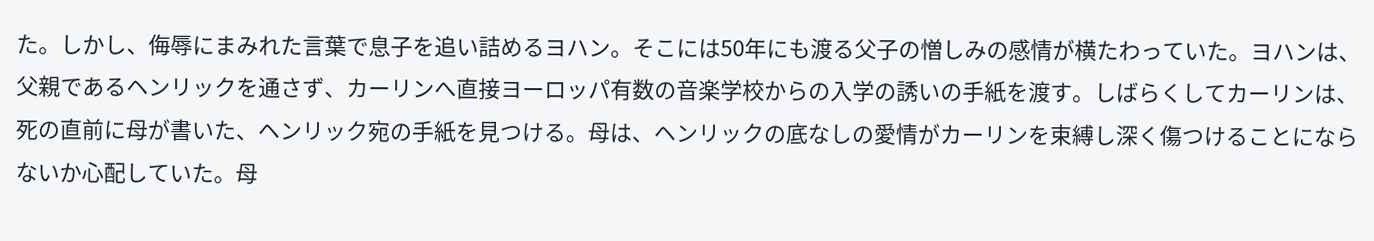た。しかし、侮辱にまみれた言葉で息子を追い詰めるヨハン。そこには50年にも渡る父子の憎しみの感情が横たわっていた。ヨハンは、父親であるヘンリックを通さず、カーリンへ直接ヨーロッパ有数の音楽学校からの入学の誘いの手紙を渡す。しばらくしてカーリンは、死の直前に母が書いた、ヘンリック宛の手紙を見つける。母は、ヘンリックの底なしの愛情がカーリンを束縛し深く傷つけることにならないか心配していた。母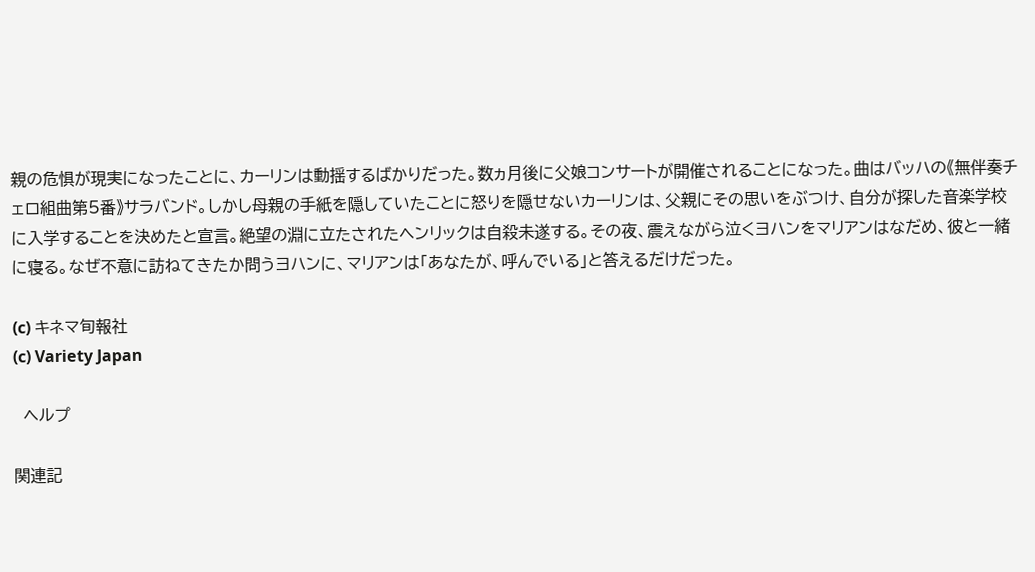親の危惧が現実になったことに、カーリンは動揺するばかりだった。数ヵ月後に父娘コンサートが開催されることになった。曲はバッハの《無伴奏チェロ組曲第5番》サラバンド。しかし母親の手紙を隠していたことに怒りを隠せないカーリンは、父親にその思いをぶつけ、自分が探した音楽学校に入学することを決めたと宣言。絶望の淵に立たされたヘンリックは自殺未遂する。その夜、震えながら泣くヨハンをマリアンはなだめ、彼と一緒に寝る。なぜ不意に訪ねてきたか問うヨハンに、マリアンは「あなたが、呼んでいる」と答えるだけだった。

(c) キネマ旬報社
(c) Variety Japan

  ヘルプ

関連記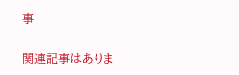事

関連記事はありま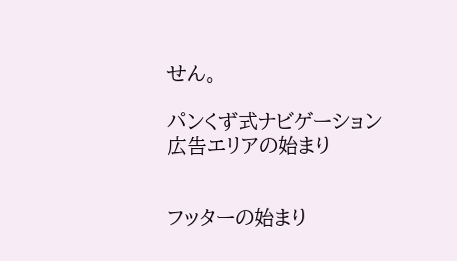せん。

パンくず式ナビゲーション
広告エリアの始まり


フッターの始まり